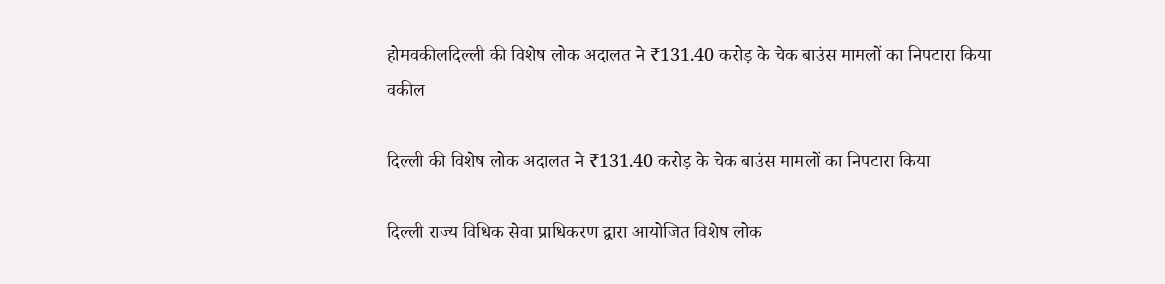होमवकीलदिल्ली की विशेष लोक अदालत ने ₹131.40 करोड़ के चेक बाउंस मामलों का निपटारा किया
वकील

दिल्ली की विशेष लोक अदालत ने ₹131.40 करोड़ के चेक बाउंस मामलों का निपटारा किया

दिल्ली राज्य विधिक सेवा प्राधिकरण द्वारा आयोजित विशेष लोक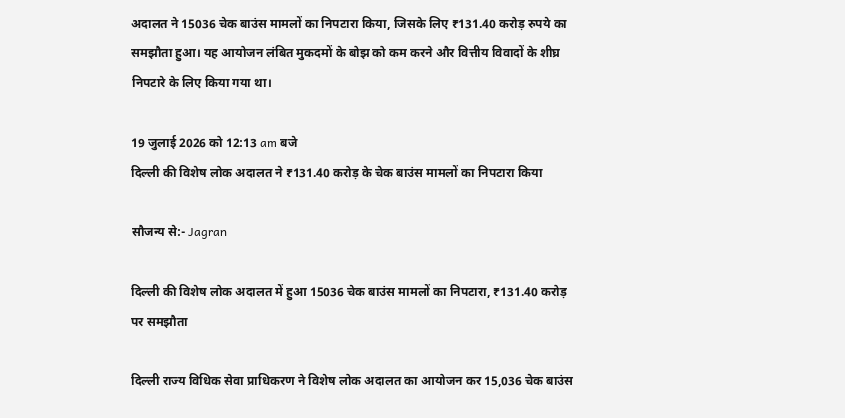अदालत ने 15036 चेक बाउंस मामलों का निपटारा किया, जिसके लिए ₹131.40 करोड़ रुपये का समझौता हुआ। यह आयोजन लंबित मुकदमों के बोझ को कम करने और वित्तीय विवादों के शीघ्र निपटारे के लिए किया गया था।

19 जुलाई 2026 को 12:13 am बजे
दिल्ली की विशेष लोक अदालत ने ₹131.40 करोड़ के चेक बाउंस मामलों का निपटारा किया

सौजन्य से:- Jagran

दिल्ली की विशेष लोक अदालत में हुआ 15036 चेक बाउंस मामलों का निपटारा, ₹131.40 करोड़ पर समझौता

दिल्ली राज्य विधिक सेवा प्राधिकरण ने विशेष लोक अदालत का आयोजन कर 15,036 चेक बाउंस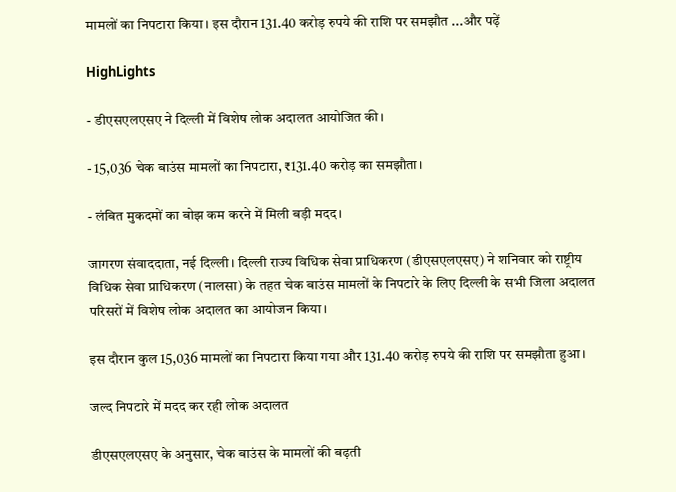मामलों का निपटारा किया। इस दौरान 131.40 करोड़ रुपये की राशि पर समझौत ...और पढ़ें

HighLights

- डीएसएलएसए ने दिल्ली में विशेष लोक अदालत आयोजित की।

- 15,036 चेक बाउंस मामलों का निपटारा, ₹131.40 करोड़ का समझौता।

- लंबित मुकदमों का बोझ कम करने में मिली बड़ी मदद।

जागरण संवाददाता, नई दिल्ली। दिल्ली राज्य विधिक सेवा प्राधिकरण (डीएसएलएसए) ने शनिवार को राष्ट्रीय विधिक सेवा प्राधिकरण (नालसा) के तहत चेक बाउंस मामलों के निपटारे के लिए दिल्ली के सभी जिला अदालत परिसरों में विशेष लोक अदालत का आयोजन किया।

इस दौरान कुल 15,036 मामलों का निपटारा किया गया और 131.40 करोड़ रुपये की राशि पर समझौता हुआ।

जल्द निपटारे में मदद कर रही लोक अदालत

डीएसएलएसए के अनुसार, चेक बाउंस के मामलों की बढ़ती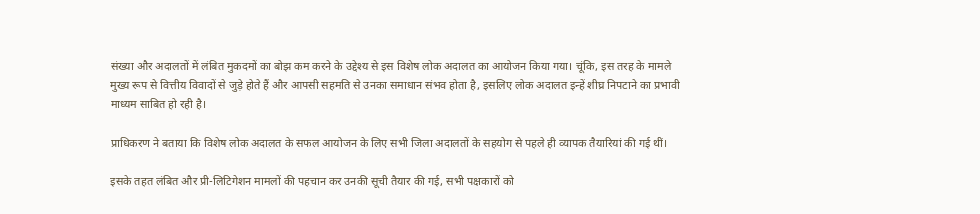संख्या और अदालतों में लंबित मुकदमों का बोझ कम करने के उद्देश्य से इस विशेष लोक अदालत का आयोजन किया गया। चूंकि, इस तरह के मामले मुख्य रूप से वित्तीय विवादों से जुड़े होते हैं और आपसी सहमति से उनका समाधान संभव होता है, इसलिए लोक अदालत इन्हें शीघ्र निपटाने का प्रभावी माध्यम साबित हो रही है।

प्राधिकरण ने बताया कि विशेष लोक अदालत के सफल आयोजन के लिए सभी जिला अदालतों के सहयोग से पहले ही व्यापक तैयारियां की गई थीं।

इसके तहत लंबित और प्री-लिटिगेशन मामलों की पहचान कर उनकी सूची तैयार की गई, सभी पक्षकारों को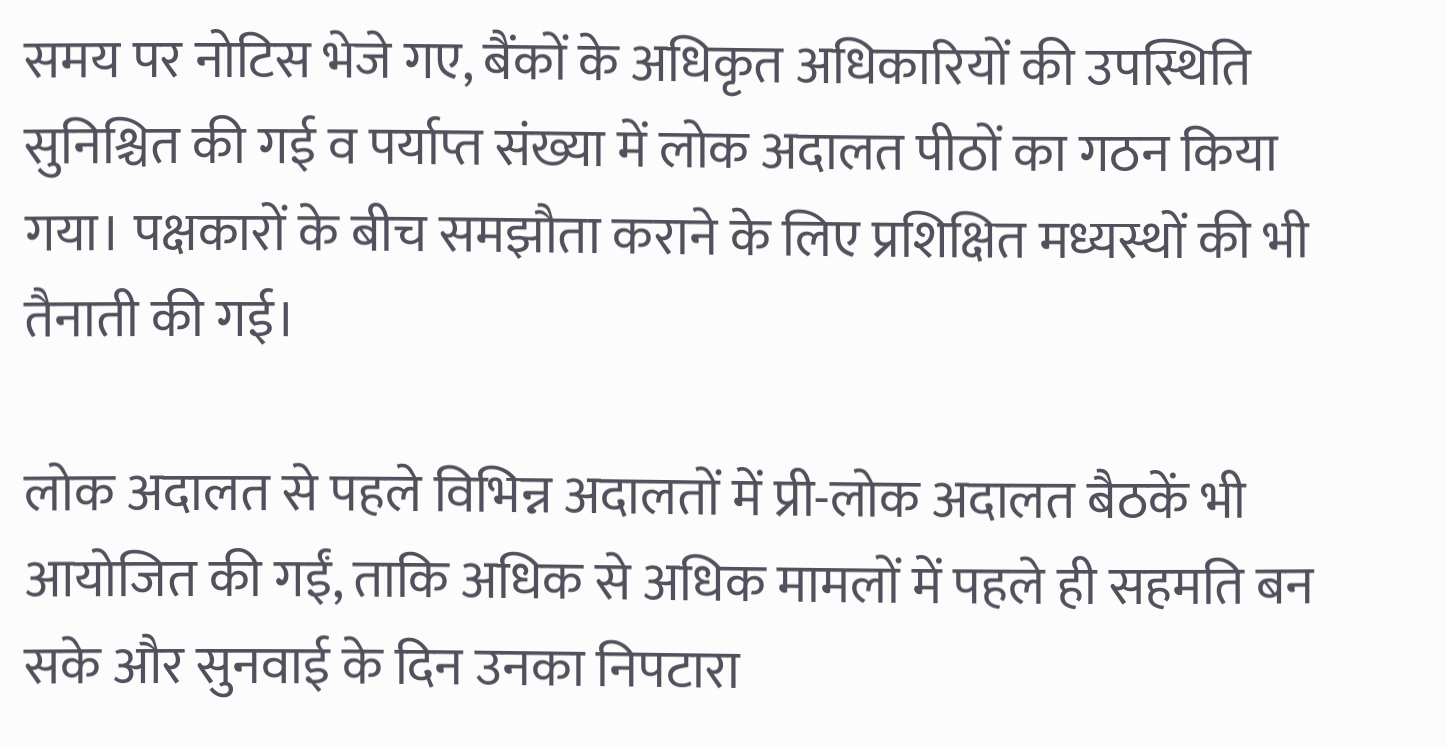समय पर नोटिस भेजे गए, बैंकों के अधिकृत अधिकारियों की उपस्थिति सुनिश्चित की गई व पर्याप्त संख्या में लोक अदालत पीठों का गठन किया गया। पक्षकारों के बीच समझौता कराने के लिए प्रशिक्षित मध्यस्थों की भी तैनाती की गई।

लोक अदालत से पहले विभिन्न अदालतों में प्री-लोक अदालत बैठकें भी आयोजित की गईं, ताकि अधिक से अधिक मामलों में पहले ही सहमति बन सके और सुनवाई के दिन उनका निपटारा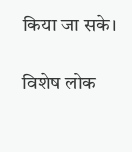किया जा सके।

विशेष लोक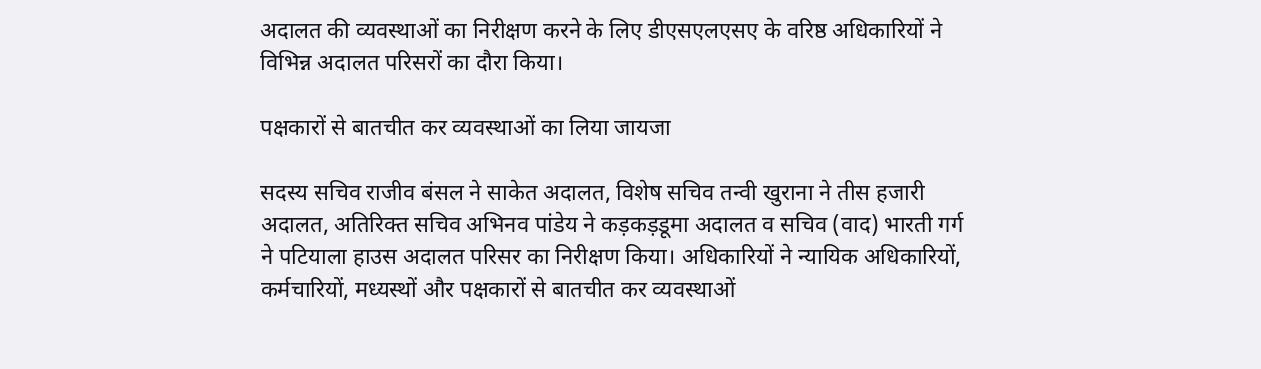अदालत की व्यवस्थाओं का निरीक्षण करने के लिए डीएसएलएसए के वरिष्ठ अधिकारियों ने विभिन्न अदालत परिसरों का दौरा किया।

पक्षकारों से बातचीत कर व्यवस्थाओं का लिया जायजा

सदस्य सचिव राजीव बंसल ने साकेत अदालत, विशेष सचिव तन्वी खुराना ने तीस हजारी अदालत, अतिरिक्त सचिव अभिनव पांडेय ने कड़कड़डूमा अदालत व सचिव (वाद) भारती गर्ग ने पटियाला हाउस अदालत परिसर का निरीक्षण किया। अधिकारियों ने न्यायिक अधिकारियों, कर्मचारियों, मध्यस्थों और पक्षकारों से बातचीत कर व्यवस्थाओं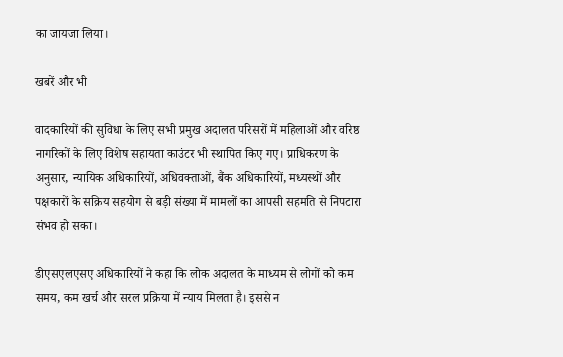का जायजा लिया।

खबरें और भी

वादकारियों की सुविधा के लिए सभी प्रमुख अदालत परिसरों में महिलाओं और वरिष्ठ नागरिकों के लिए विशेष सहायता काउंटर भी स्थापित किए गए। प्राधिकरण के अनुसार, न्यायिक अधिकारियों, अधिवक्ताओं, बैंक अधिकारियों, मध्यस्थों और पक्षकारों के सक्रिय सहयोग से बड़ी संख्या में मामलों का आपसी सहमति से निपटारा संभव हो सका।

डीएसएलएसए अधिकारियों ने कहा कि लोक अदालत के माध्यम से लोगों को कम समय, कम खर्च और सरल प्रक्रिया में न्याय मिलता है। इससे न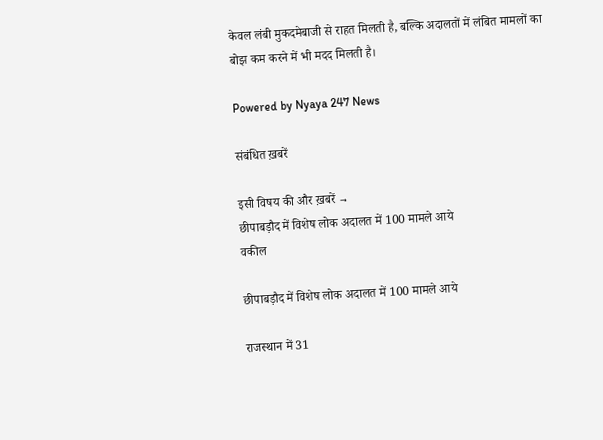केवल लंबी मुकदमेबाजी से राहत मिलती है, बल्कि अदालतों में लंबित मामलों का बोझ कम करने में भी मदद मिलती है।

Powered by Nyaya 247 News

संबंधित ख़बरें

इसी विषय की और ख़बरें →
छीपाबड़ौद में विशेष लोक अदालत में 100 मामले आये
वकील

छीपाबड़ौद में विशेष लोक अदालत में 100 मामले आये

राजस्थान में 31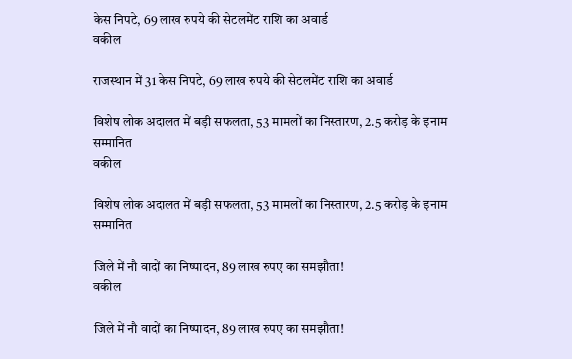केस निपटे, 69 लाख रुपये की सेटलमेंट राशि का अवार्ड
वकील

राजस्थान में 31 केस निपटे, 69 लाख रुपये की सेटलमेंट राशि का अवार्ड

विशेष लोक अदालत में बड़ी सफलता, 53 मामलों का निस्तारण, 2.5 करोड़ के इनाम सम्मानित
वकील

विशेष लोक अदालत में बड़ी सफलता, 53 मामलों का निस्तारण, 2.5 करोड़ के इनाम सम्मानित

जिले में नौ वादों का निष्पादन, 89 लाख रुपए का समझौता!
वकील

जिले में नौ वादों का निष्पादन, 89 लाख रुपए का समझौता!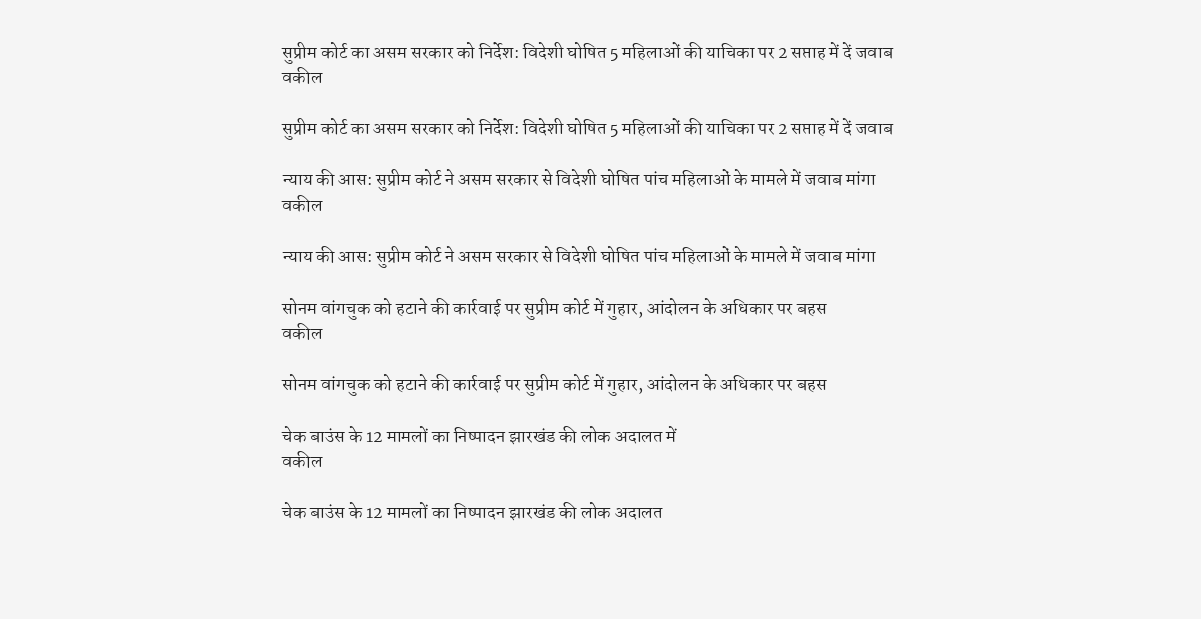सुप्रीम कोर्ट का असम सरकार को निर्देश: विदेशी घोषित 5 महिलाओं की याचिका पर 2 सप्ताह में दें जवाब
वकील

सुप्रीम कोर्ट का असम सरकार को निर्देश: विदेशी घोषित 5 महिलाओं की याचिका पर 2 सप्ताह में दें जवाब

न्याय की आस: सुप्रीम कोर्ट ने असम सरकार से विदेशी घोषित पांच महिलाओं के मामले में जवाब मांगा
वकील

न्याय की आस: सुप्रीम कोर्ट ने असम सरकार से विदेशी घोषित पांच महिलाओं के मामले में जवाब मांगा

सोनम वांगचुक को हटाने की कार्रवाई पर सुप्रीम कोर्ट में गुहार, आंदोलन के अधिकार पर बहस
वकील

सोनम वांगचुक को हटाने की कार्रवाई पर सुप्रीम कोर्ट में गुहार, आंदोलन के अधिकार पर बहस

चेक बाउंस के 12 मामलों का निष्पादन झारखंड की लोक अदालत में
वकील

चेक बाउंस के 12 मामलों का निष्पादन झारखंड की लोक अदालत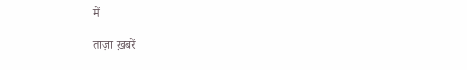में

ताज़ा ख़बरें